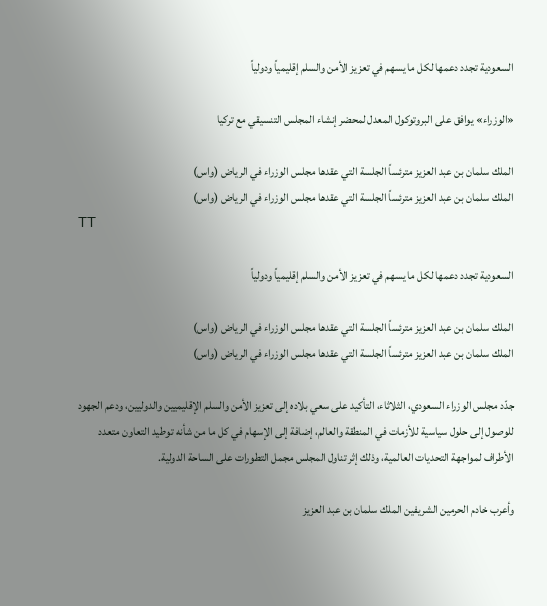السعودية تجدد دعمها لكل ما يسهم في تعزيز الأمن والسلم إقليمياً ودولياً

«الوزراء» يوافق على البروتوكول المعدل لمحضر إنشاء المجلس التنسيقي مع تركيا

الملك سلمان بن عبد العزيز مترئساً الجلسة التي عقدها مجلس الوزراء في الرياض (واس)
الملك سلمان بن عبد العزيز مترئساً الجلسة التي عقدها مجلس الوزراء في الرياض (واس)
TT

السعودية تجدد دعمها لكل ما يسهم في تعزيز الأمن والسلم إقليمياً ودولياً

الملك سلمان بن عبد العزيز مترئساً الجلسة التي عقدها مجلس الوزراء في الرياض (واس)
الملك سلمان بن عبد العزيز مترئساً الجلسة التي عقدها مجلس الوزراء في الرياض (واس)

جدّد مجلس الوزراء السعودي، الثلاثاء، التأكيد على سعي بلاده إلى تعزيز الأمن والسلم الإقليميين والدوليين، ودعم الجهود للوصول إلى حلول سياسية للأزمات في المنطقة والعالم، إضافة إلى الإسهام في كل ما من شأنه توطيد التعاون متعدد الأطراف لمواجهة التحديات العالمية، وذلك إثر تناول المجلس مجمل التطورات على الساحة الدولية.

وأعرب خادم الحرمين الشريفين الملك سلمان بن عبد العزيز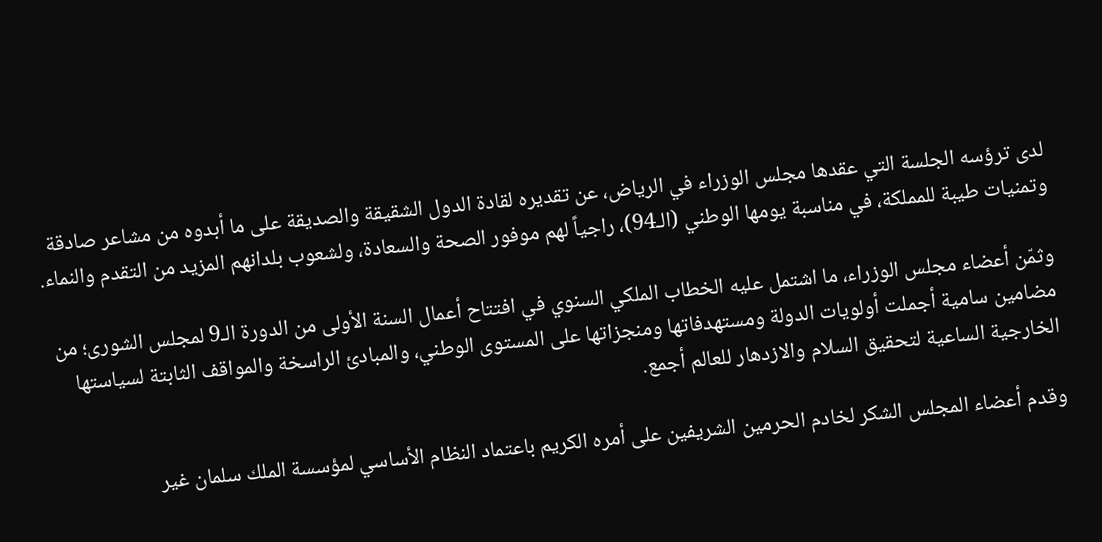لدى ترؤسه الجلسة التي عقدها مجلس الوزراء في الرياض، عن تقديره لقادة الدول الشقيقة والصديقة على ما أبدوه من مشاعر صادقة وتمنيات طيبة للمملكة، في مناسبة يومها الوطني (الـ94)، راجياً لهم موفور الصحة والسعادة، ولشعوب بلدانهم المزيد من التقدم والنماء.

وثمّن أعضاء مجلس الوزراء، ما اشتمل عليه الخطاب الملكي السنوي في افتتاح أعمال السنة الأولى من الدورة الـ9 لمجلس الشورى؛ من مضامين سامية أجملت أولويات الدولة ومستهدفاتها ومنجزاتها على المستوى الوطني، والمبادئ الراسخة والمواقف الثابتة لسياستها الخارجية الساعية لتحقيق السلام والازدهار للعالم أجمع.

وقدم أعضاء المجلس الشكر لخادم الحرمين الشريفين على أمره الكريم باعتماد النظام الأساسي لمؤسسة الملك سلمان غير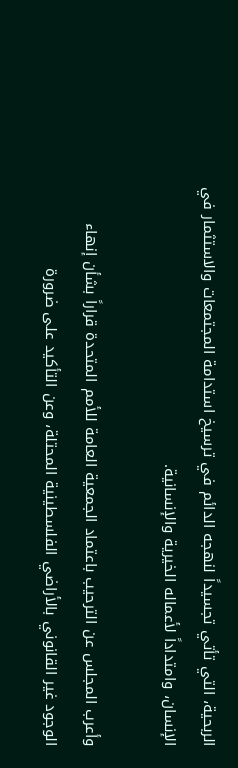الربحية، التي تأتي تجسيداً لنهجه الدائم في ترسيخ استدامة المجتمعات والاستثمار في الإنسان، وامتداداً لأعماله الخيرية والإنسانية.

وأعرب المجلس عن الترحيب باعتماد الجمعية العامة للأمم المتحدة قراراً بشأن إنهاء الوجود غير القانوني بالأراضي الفلسطينية المحتلة، وعن التأكيد على ضرورة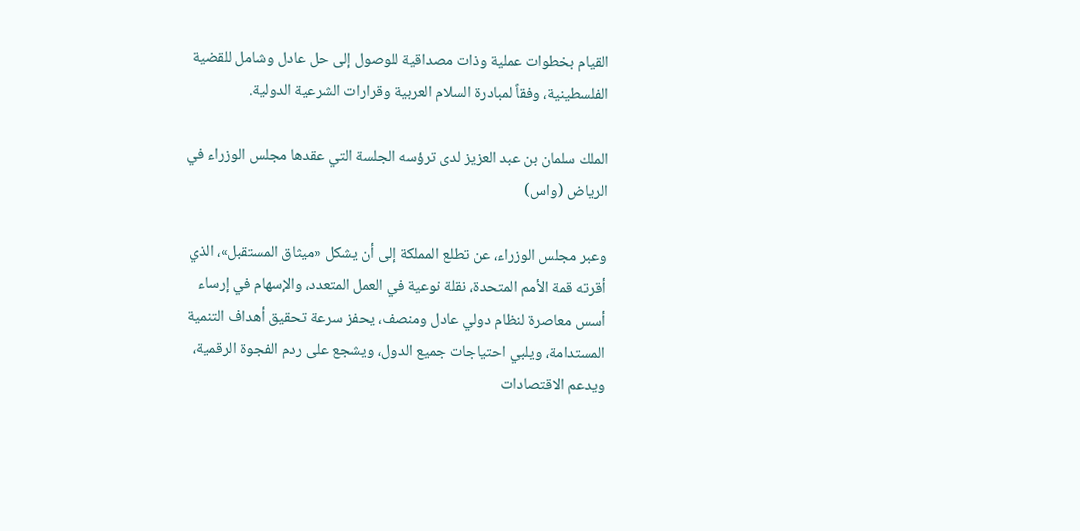القيام بخطوات عملية وذات مصداقية للوصول إلى حل عادل وشامل للقضية الفلسطينية، وفقاً لمبادرة السلام العربية وقرارات الشرعية الدولية.

الملك سلمان بن عبد العزيز لدى ترؤسه الجلسة التي عقدها مجلس الوزراء في الرياض (واس)

وعبر مجلس الوزراء، عن تطلع المملكة إلى أن يشكل «ميثاق المستقبل»، الذي أقرته قمة الأمم المتحدة، نقلة نوعية في العمل المتعدد، والإسهام في إرساء أسس معاصرة لنظام دولي عادل ومنصف، يحفز سرعة تحقيق أهداف التنمية المستدامة، ويلبي احتياجات جميع الدول، ويشجع على ردم الفجوة الرقمية، ويدعم الاقتصادات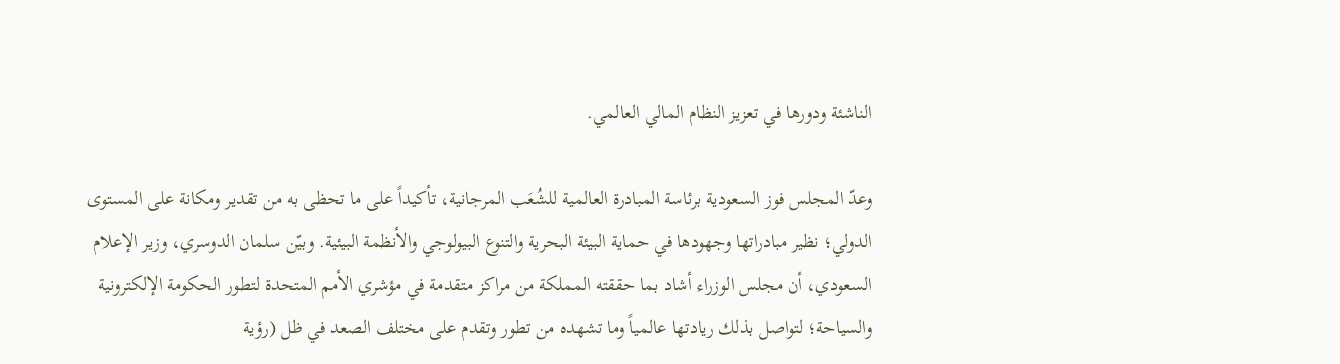الناشئة ودورها في تعزيز النظام المالي العالمي.

وعدّ المجلس فوز السعودية برئاسة المبادرة العالمية للشُعَب المرجانية، تأكيداً على ما تحظى به من تقدير ومكانة على المستوى الدولي؛ نظير مبادراتها وجهودها في حماية البيئة البحرية والتنوع البيولوجي والأنظمة البيئية. وبيّن سلمان الدوسري، وزير الإعلام السعودي، أن مجلس الوزراء أشاد بما حققته المملكة من مراكز متقدمة في مؤشري الأمم المتحدة لتطور الحكومة الإلكترونية والسياحة؛ لتواصل بذلك ريادتها عالمياً وما تشهده من تطور وتقدم على مختلف الصعد في ظل (رؤية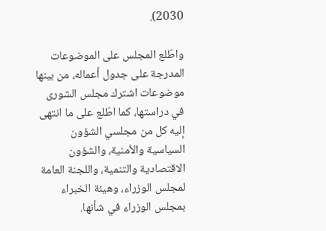2030).

واطّلع المجلس على الموضوعات المدرجة على جدول أعماله، من بينها موضوعات اشترك مجلس الشورى في دراستها، كما اطّلع على ما انتهى إليه كل من مجلسي الشؤون السياسية والأمنية، والشؤون الاقتصادية والتنمية، واللجنة العامة لمجلس الوزراء، وهيئة الخبراء بمجلس الوزراء في شأنها.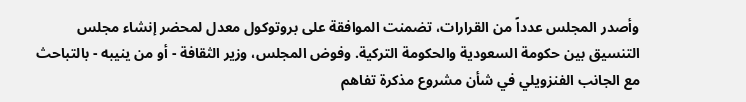وأصدر المجلس عدداً من القرارات، تضمنت الموافقة على بروتوكول معدل لمحضر إنشاء مجلس التنسيق بين حكومة السعودية والحكومة التركية. وفوض المجلس، وزير الثقافة - أو من ينيبه - بالتباحث مع الجانب الفنزويلي في شأن مشروع مذكرة تفاهم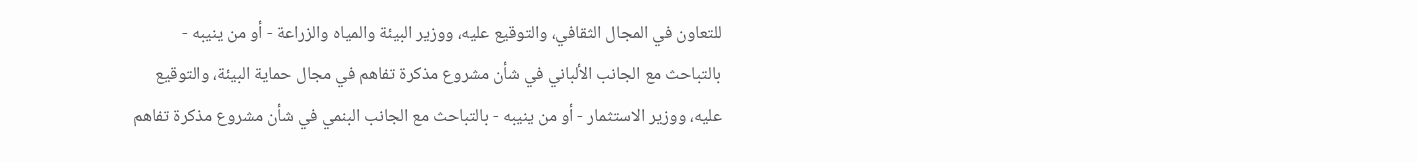للتعاون في المجال الثقافي، والتوقيع عليه، ووزير البيئة والمياه والزراعة - أو من ينيبه - بالتباحث مع الجانب الألباني في شأن مشروع مذكرة تفاهم في مجال حماية البيئة، والتوقيع عليه، ووزير الاستثمار - أو من ينيبه - بالتباحث مع الجانب البنمي في شأن مشروع مذكرة تفاهم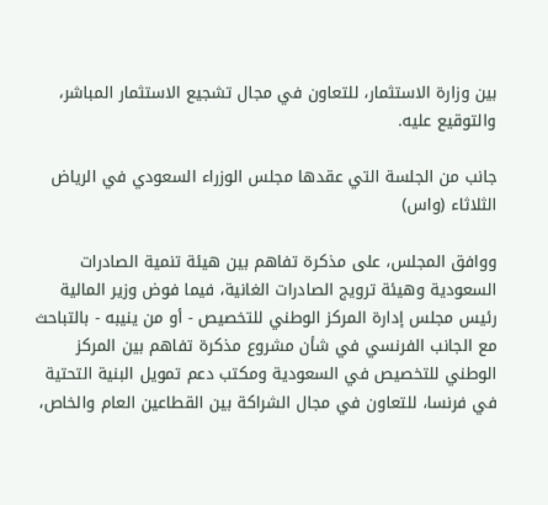بين وزارة الاستثمار، للتعاون في مجال تشجيع الاستثمار المباشر، والتوقيع عليه.

جانب من الجلسة التي عقدها مجلس الوزراء السعودي في الرياض الثلاثاء (واس)

ووافق المجلس، على مذكرة تفاهم بين هيئة تنمية الصادرات السعودية وهيئة ترويج الصادرات الغانية، فيما فوض وزير المالية رئيس مجلس إدارة المركز الوطني للتخصيص - أو من ينيبه - بالتباحث مع الجانب الفرنسي في شأن مشروع مذكرة تفاهم بين المركز الوطني للتخصيص في السعودية ومكتب دعم تمويل البنية التحتية في فرنسا، للتعاون في مجال الشراكة بين القطاعين العام والخاص،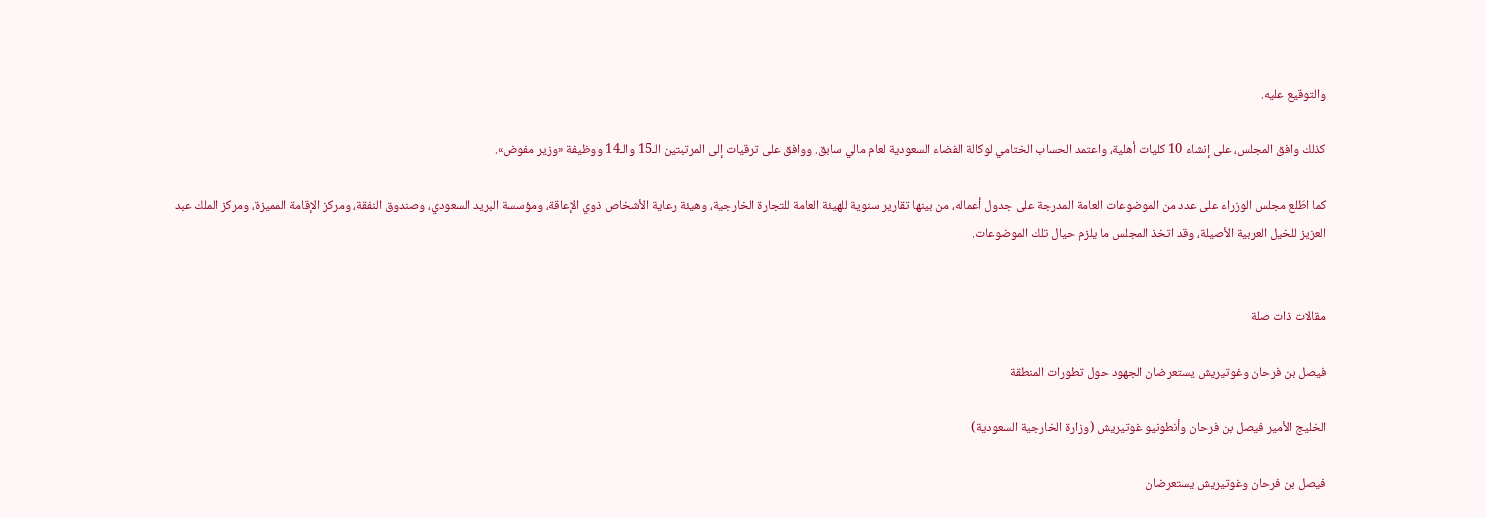والتوقيع عليه.

كذلك وافق المجلس، على إنشاء 10 كليات أهلية، واعتمد الحساب الختامي لوكالة الفضاء السعودية لعام مالي سابق. ووافق على ترقيات إلى المرتبتين الـ15 والـ14 ووظيفة «وزير مفوض».

كما اطّلع مجلس الوزراء على عدد من الموضوعات العامة المدرجة على جدول أعماله، من بينها تقارير سنوية للهيئة العامة للتجارة الخارجية، وهيئة رعاية الأشخاص ذوي الإعاقة، ومؤسسة البريد السعودي، وصندوق النفقة، ومركز الإقامة المميزة، ومركز الملك عبد العزيز للخيل العربية الأصيلة، وقد اتخذ المجلس ما يلزم حيال تلك الموضوعات.


مقالات ذات صلة

فيصل بن فرحان وغوتيريش يستعرضان الجهود حول تطورات المنطقة

الخليج الأمير فيصل بن فرحان وأنطونيو غوتيريش (وزارة الخارجية السعودية)

فيصل بن فرحان وغوتيريش يستعرضان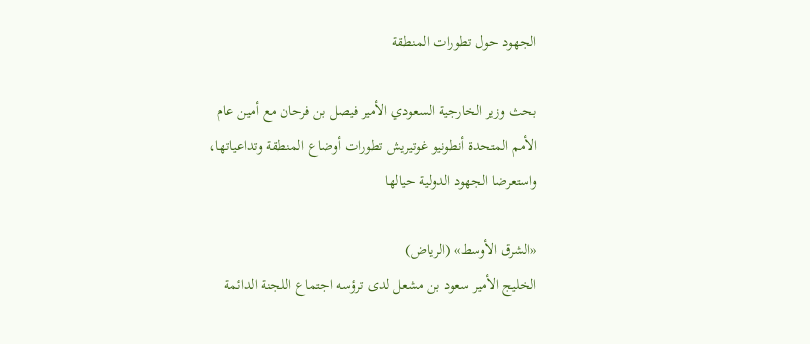الجهود حول تطورات المنطقة

بحث وزير الخارجية السعودي الأمير فيصل بن فرحان مع أمين عام الأمم المتحدة أنطونيو غوتيريش تطورات أوضاع المنطقة وتداعياتها، واستعرضا الجهود الدولية حيالها

«الشرق الأوسط» (الرياض)
الخليج الأمير سعود بن مشعل لدى ترؤسه اجتماع اللجنة الدائمة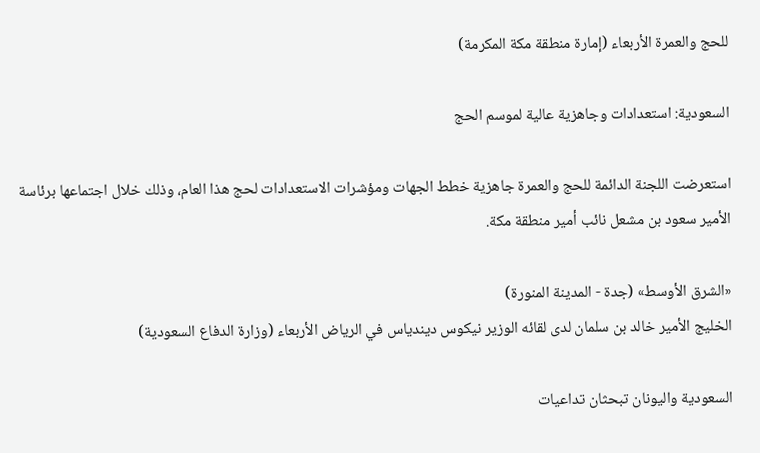للحج والعمرة الأربعاء (إمارة منطقة مكة المكرمة)

السعودية: استعدادات وجاهزية عالية لموسم الحج

استعرضت اللجنة الدائمة للحج والعمرة جاهزية خطط الجهات ومؤشرات الاستعدادات لحج هذا العام، وذلك خلال اجتماعها برئاسة الأمير سعود بن مشعل نائب أمير منطقة مكة.

«الشرق الأوسط» (جدة - المدينة المنورة)
الخليج الأمير خالد بن سلمان لدى لقائه الوزير نيكوس ديندياس في الرياض الأربعاء (وزارة الدفاع السعودية)

السعودية واليونان تبحثان تداعيات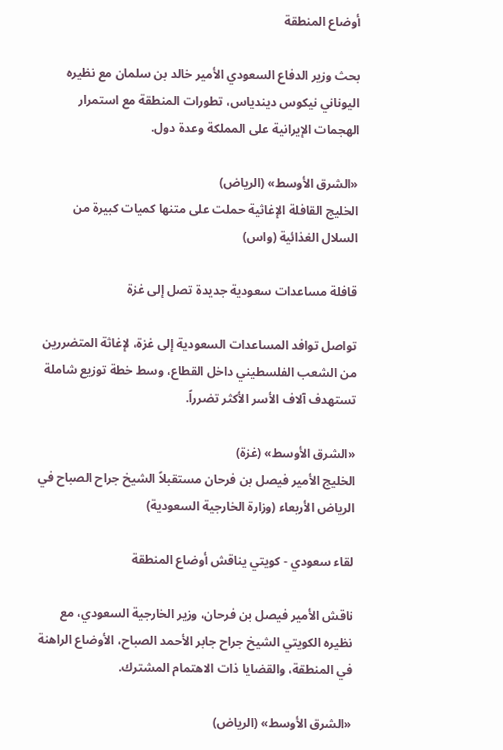أوضاع المنطقة

بحث وزير الدفاع السعودي الأمير خالد بن سلمان مع نظيره اليوناني نيكوس ديندياس، تطورات المنطقة مع استمرار الهجمات الإيرانية على المملكة وعدة دول.

«الشرق الأوسط» (الرياض)
الخليج القافلة الإغاثية حملت على متنها كميات كبيرة من السلال الغذائية (واس)

قافلة مساعدات سعودية جديدة تصل إلى غزة

تواصل توافد المساعدات السعودية إلى غزة، لإغاثة المتضررين من الشعب الفلسطيني داخل القطاع، وسط خطة توزيع شاملة تستهدف آلاف الأسر الأكثر تضرراً.

«الشرق الأوسط» (غزة)
الخليج الأمير فيصل بن فرحان مستقبلاً الشيخ جراح الصباح في الرياض الأربعاء (وزارة الخارجية السعودية)

لقاء سعودي - كويتي يناقش أوضاع المنطقة

ناقش الأمير فيصل بن فرحان، وزير الخارجية السعودي، مع نظيره الكويتي الشيخ جراح جابر الأحمد الصباح، الأوضاع الراهنة في المنطقة، والقضايا ذات الاهتمام المشترك.

«الشرق الأوسط» (الرياض)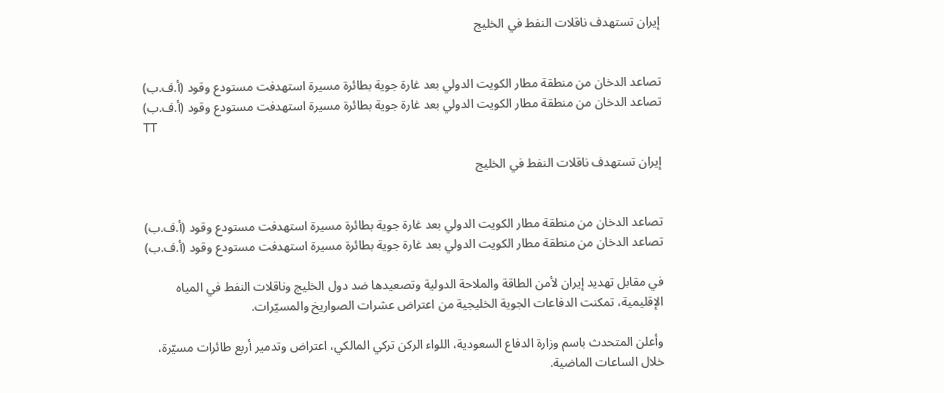إيران تستهدف ناقلات النفط في الخليج


تصاعد الدخان من منطقة مطار الكويت الدولي بعد غارة جوية بطائرة مسيرة استهدفت مستودع وقود (أ.ف.ب)
تصاعد الدخان من منطقة مطار الكويت الدولي بعد غارة جوية بطائرة مسيرة استهدفت مستودع وقود (أ.ف.ب)
TT

إيران تستهدف ناقلات النفط في الخليج


تصاعد الدخان من منطقة مطار الكويت الدولي بعد غارة جوية بطائرة مسيرة استهدفت مستودع وقود (أ.ف.ب)
تصاعد الدخان من منطقة مطار الكويت الدولي بعد غارة جوية بطائرة مسيرة استهدفت مستودع وقود (أ.ف.ب)

في مقابل تهديد إيران لأمن الطاقة والملاحة الدولية وتصعيدها ضد دول الخليج وناقلات النفط في المياه الإقليمية، تمكنت الدفاعات الجوية الخليجية من اعتراض عشرات الصواريخ والمسيّرات.

وأعلن المتحدث باسم وزارة الدفاع السعودية، اللواء الركن تركي المالكي، اعتراض وتدمير أربع طائرات مسيّرة، خلال الساعات الماضية.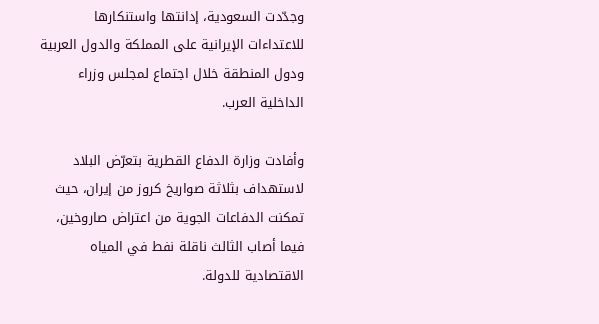وجدّدت السعودية، إدانتها واستنكارها للاعتداءات الإيرانية على المملكة والدول العربية ودول المنطقة خلال اجتماع لمجلس وزراء الداخلية العرب.

وأفادت وزارة الدفاع القطرية بتعرّض البلاد لاستهداف بثلاثة صواريخ كروز من إيران، حيث تمكنت الدفاعات الجوية من اعتراض صاروخين، فيما أصاب الثالث ناقلة نفط في المياه الاقتصادية للدولة.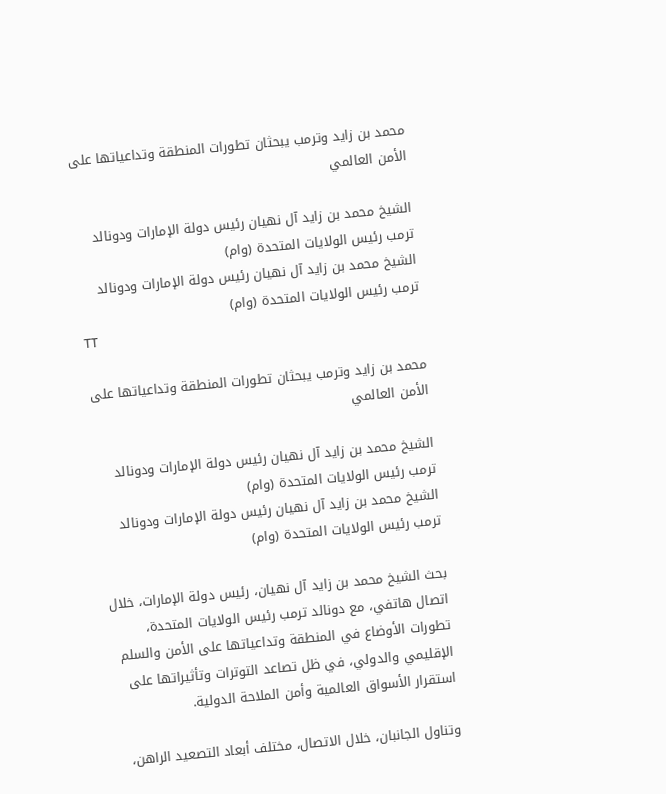محمد بن زايد وترمب يبحثان تطورات المنطقة وتداعياتها على الأمن العالمي

الشيخ محمد بن زايد آل نهيان رئيس دولة الإمارات ودونالد ترمب رئيس الولايات المتحدة (وام)
الشيخ محمد بن زايد آل نهيان رئيس دولة الإمارات ودونالد ترمب رئيس الولايات المتحدة (وام)
TT

محمد بن زايد وترمب يبحثان تطورات المنطقة وتداعياتها على الأمن العالمي

الشيخ محمد بن زايد آل نهيان رئيس دولة الإمارات ودونالد ترمب رئيس الولايات المتحدة (وام)
الشيخ محمد بن زايد آل نهيان رئيس دولة الإمارات ودونالد ترمب رئيس الولايات المتحدة (وام)

بحث الشيخ محمد بن زايد آل نهيان، رئيس دولة الإمارات، خلال اتصال هاتفي، مع دونالد ترمب رئيس الولايات المتحدة، تطورات الأوضاع في المنطقة وتداعياتها على الأمن والسلم الإقليمي والدولي، في ظل تصاعد التوترات وتأثيراتها على استقرار الأسواق العالمية وأمن الملاحة الدولية.

وتناول الجانبان، خلال الاتصال، مختلف أبعاد التصعيد الراهن،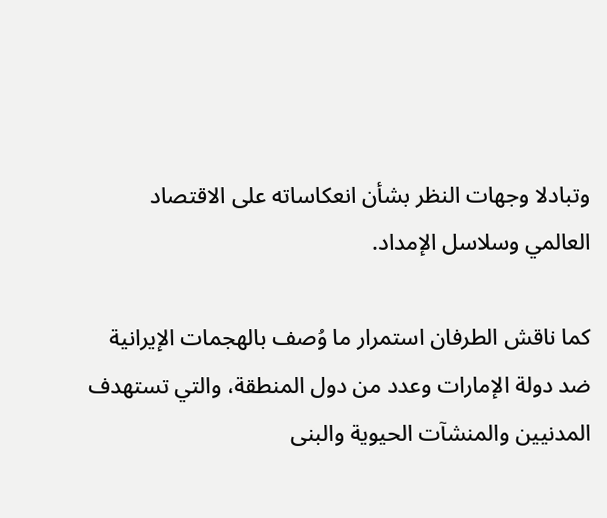وتبادلا وجهات النظر بشأن انعكاساته على الاقتصاد العالمي وسلاسل الإمداد.

كما ناقش الطرفان استمرار ما وُصف بالهجمات الإيرانية ضد دولة الإمارات وعدد من دول المنطقة، والتي تستهدف المدنيين والمنشآت الحيوية والبنى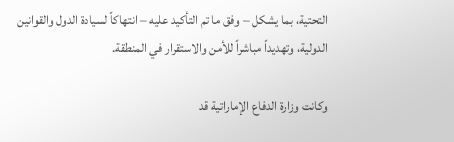التحتية، بما يشكل – وفق ما تم التأكيد عليه – انتهاكاً لسيادة الدول والقوانين الدولية، وتهديداً مباشراً للأمن والاستقرار في المنطقة.

وكانت وزارة الدفاع الإماراتية قد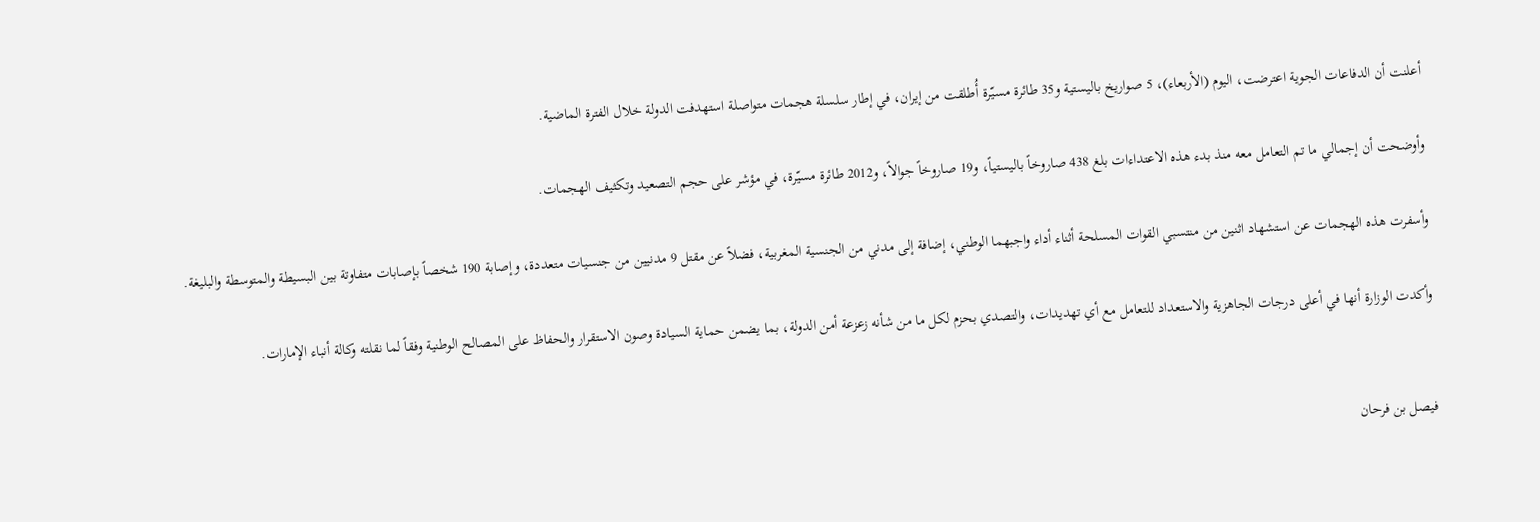أعلنت أن الدفاعات الجوية اعترضت، اليوم (الأربعاء)، 5 صواريخ باليستية و35 طائرة مسيّرة أُطلقت من إيران، في إطار سلسلة هجمات متواصلة استهدفت الدولة خلال الفترة الماضية.

وأوضحت أن إجمالي ما تم التعامل معه منذ بدء هذه الاعتداءات بلغ 438 صاروخاً باليستياً، و19 صاروخاً جوالاً، و2012 طائرة مسيّرة، في مؤشر على حجم التصعيد وتكثيف الهجمات.

وأسفرت هذه الهجمات عن استشهاد اثنين من منتسبي القوات المسلحة أثناء أداء واجبهما الوطني، إضافة إلى مدني من الجنسية المغربية، فضلاً عن مقتل 9 مدنيين من جنسيات متعددة، وإصابة 190 شخصاً بإصابات متفاوتة بين البسيطة والمتوسطة والبليغة.

وأكدت الوزارة أنها في أعلى درجات الجاهزية والاستعداد للتعامل مع أي تهديدات، والتصدي بحزم لكل ما من شأنه زعزعة أمن الدولة، بما يضمن حماية السيادة وصون الاستقرار والحفاظ على المصالح الوطنية وفقاً لما نقلته وكالة أنباء الإمارات.


فيصل بن فرحان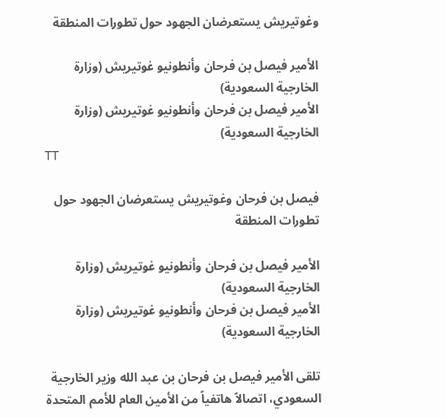وغوتيريش يستعرضان الجهود حول تطورات المنطقة

الأمير فيصل بن فرحان وأنطونيو غوتيريش (وزارة الخارجية السعودية)
الأمير فيصل بن فرحان وأنطونيو غوتيريش (وزارة الخارجية السعودية)
TT

فيصل بن فرحان وغوتيريش يستعرضان الجهود حول تطورات المنطقة

الأمير فيصل بن فرحان وأنطونيو غوتيريش (وزارة الخارجية السعودية)
الأمير فيصل بن فرحان وأنطونيو غوتيريش (وزارة الخارجية السعودية)

تلقى الأمير فيصل بن فرحان بن عبد الله وزير الخارجية السعودي، اتصالاً هاتفياً من الأمين العام للأمم المتحدة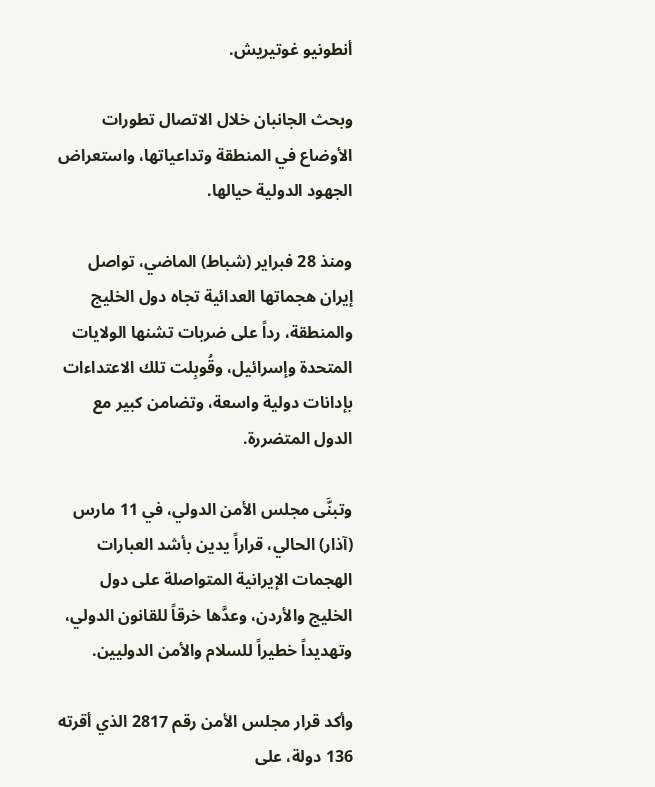أنطونيو غوتيريش.

وبحث الجانبان خلال الاتصال تطورات الأوضاع في المنطقة وتداعياتها، واستعراض الجهود الدولية حيالها.

ومنذ 28 فبراير (شباط) الماضي، تواصل إيران هجماتها العدائية تجاه دول الخليج والمنطقة، رداً على ضربات تشنها الولايات المتحدة وإسرائيل، وقُوبِلت تلك الاعتداءات بإدانات دولية واسعة، وتضامن كبير مع الدول المتضررة.

وتبنَّى مجلس الأمن الدولي، في 11 مارس (آذار) الحالي، قراراً يدين بأشد العبارات الهجمات الإيرانية المتواصلة على دول الخليج والأردن، وعدَّها خرقاً للقانون الدولي، وتهديداً خطيراً للسلام والأمن الدوليين.

وأكد قرار مجلس الأمن رقم 2817 الذي أقرته 136 دولة، على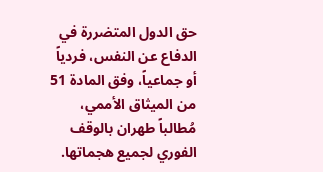حق الدول المتضررة في الدفاع عن النفس، فردياً أو جماعياً، وفق المادة 51 من الميثاق الأممي، مُطالباً طهران بالوقف الفوري لجميع هجماتها.